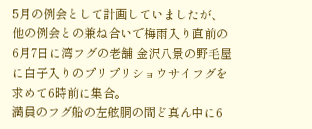5月の例会として計画していましたが、他の例会との兼ね合いで梅雨入り直前の6月7日に湾フグの老舗 金沢八景の野毛屋に白子入りのプリプリショウサイフグを求めて6時前に集合。
満員のフグ船の左舷胴の間ど真ん中に6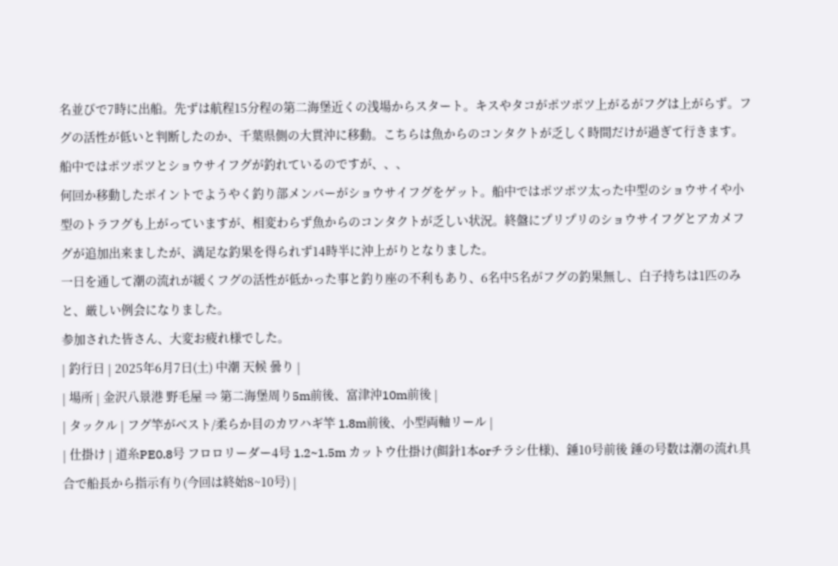名並びで7時に出船。先ずは航程15分程の第二海堡近くの浅場からスタート。キスやタコがポツポツ上がるがフグは上がらず。フグの活性が低いと判断したのか、千葉県側の大貫沖に移動。こちらは魚からのコンタクトが乏しく時間だけが過ぎて行きます。船中ではポツポツとショウサイフグが釣れているのですが、、、
何回か移動したポイントでようやく釣り部メンバーがショウサイフグをゲット。船中ではポツポツ太った中型のショウサイや小型のトラフグも上がっていますが、相変わらず魚からのコンタクトが乏しい状況。終盤にプリプリのショウサイフグとアカメフグが追加出来ましたが、満足な釣果を得られず14時半に沖上がりとなりました。
一日を通して潮の流れが緩くフグの活性が低かった事と釣り座の不利もあり、6名中5名がフグの釣果無し、白子持ちは1匹のみと、厳しい例会になりました。
参加された皆さん、大変お疲れ様でした。
| 釣行日 | 2025年6月7日(土) 中潮 天候 曇り |
| 場所 | 金沢八景港 野毛屋 ⇒ 第二海堡周り5m前後、富津沖10m前後 |
| タックル | フグ竿がベスト/柔らか目のカワハギ竿 1.8m前後、小型両軸リール |
| 仕掛け | 道糸PE0.8号 フロロリーダー4号 1.2~1.5m カットウ仕掛け(餌針1本orチラシ仕様)、錘10号前後 錘の号数は潮の流れ具合で船長から指示有り(今回は終始8~10号) |